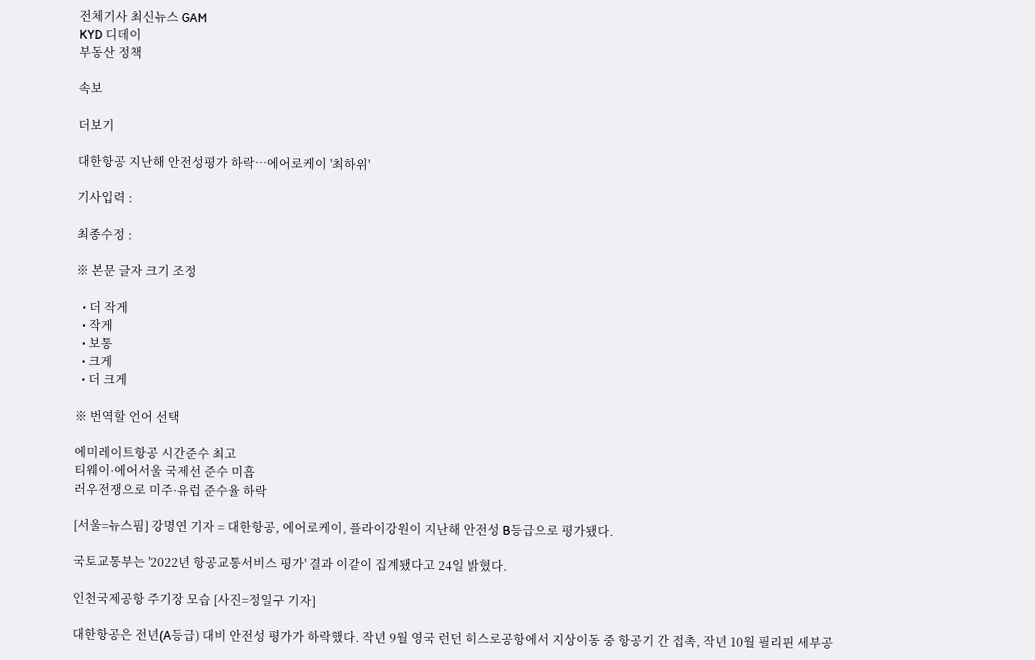전체기사 최신뉴스 GAM
KYD 디데이
부동산 정책

속보

더보기

대한항공 지난해 안전성평가 하락…에어로케이 '최하위'

기사입력 :

최종수정 :

※ 본문 글자 크기 조정

  • 더 작게
  • 작게
  • 보통
  • 크게
  • 더 크게

※ 번역할 언어 선택

에미레이트항공 시간준수 최고
티웨이·에어서울 국제선 준수 미흡
러우전쟁으로 미주·유럽 준수율 하락

[서울=뉴스핌] 강명연 기자 = 대한항공, 에어로케이, 플라이강원이 지난해 안전성 B등급으로 평가됐다.

국토교통부는 '2022년 항공교통서비스 평가' 결과 이같이 집계됐다고 24일 밝혔다.

인천국제공항 주기장 모습 [사진=정일구 기자]

대한항공은 전년(A등급) 대비 안전성 평가가 하락했다. 작년 9월 영국 런던 히스로공항에서 지상이동 중 항공기 간 접촉, 작년 10월 필리핀 세부공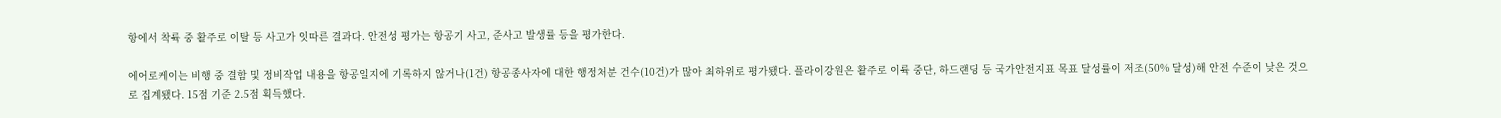항에서 착륙 중 활주로 이탈 등 사고가 잇따른 결과다. 안전성 평가는 항공기 사고, 준사고 발생률 등을 평가한다.

에어로케이는 비행 중 결함 및 정비작업 내용을 항공일지에 기록하지 않거나(1건) 항공종사자에 대한 행정처분 건수(10건)가 많아 최하위로 평가됐다. 플라이강원은 활주로 이륙 중단, 하드랜딩 등 국가안전지표 목표 달성률이 저조(50% 달성)해 안전 수준이 낮은 것으로 집계됐다. 15점 기준 2.5점 획득했다.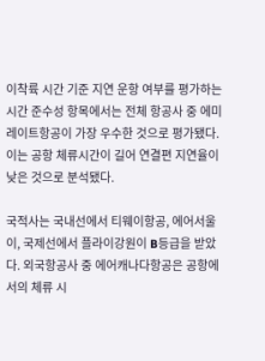이착륙 시간 기준 지연 운항 여부를 평가하는 시간 준수성 항목에서는 전체 항공사 중 에미레이트항공이 가장 우수한 것으로 평가됐다. 이는 공항 체류시간이 길어 연결편 지연율이 낮은 것으로 분석됐다.

국적사는 국내선에서 티웨이항공, 에어서울이, 국제선에서 플라이강원이 B등급을 받았다. 외국항공사 중 에어캐나다항공은 공항에서의 체류 시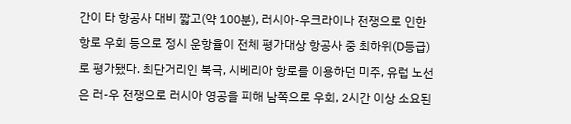간이 타 항공사 대비 짧고(약 100분), 러시아-우크라이나 전쟁으로 인한 항로 우회 등으로 정시 운항율이 전체 평가대상 항공사 중 최하위(D등급)로 평가됐다. 최단거리인 북극, 시베리아 항로를 이용하던 미주, 유럽 노선은 러-우 전쟁으로 러시아 영공을 피해 남쪽으로 우회, 2시간 이상 소요된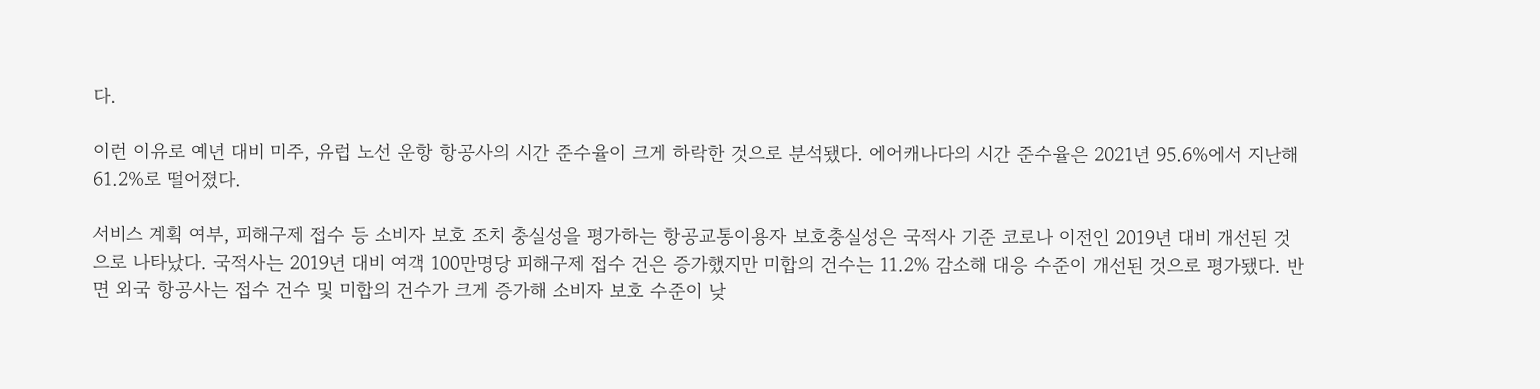다.

이런 이유로 예년 대비 미주, 유럽 노선 운항 항공사의 시간 준수율이 크게 하락한 것으로 분석됐다. 에어캐나다의 시간 준수율은 2021년 95.6%에서 지난해 61.2%로 떨어졌다.

서비스 계획 여부, 피해구제 접수 등 소비자 보호 조치 충실성을 평가하는 항공교통이용자 보호충실성은 국적사 기준 코로나 이전인 2019년 대비 개선된 것으로 나타났다. 국적사는 2019년 대비 여객 100만명당 피해구제 접수 건은 증가했지만 미합의 건수는 11.2% 감소해 대응 수준이 개선된 것으로 평가됐다. 반면 외국 항공사는 접수 건수 및 미합의 건수가 크게 증가해 소비자 보호 수준이 낮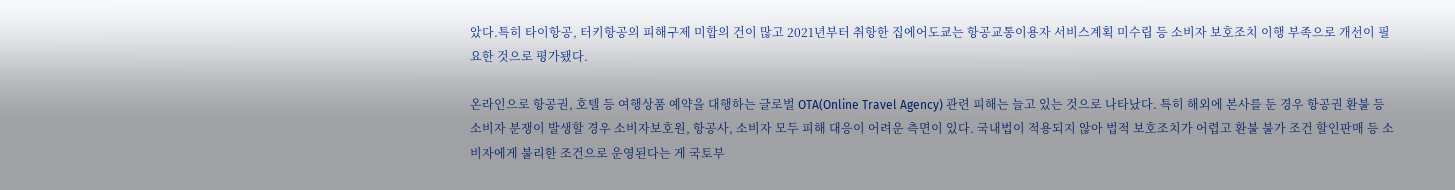았다.특히 타이항공, 터키항공의 피해구제 미합의 건이 많고 2021년부터 취항한 집에어도쿄는 항공교통이용자 서비스계획 미수립 등 소비자 보호조치 이행 부족으로 개선이 필요한 것으로 평가됐다.

온라인으로 항공권, 호텔 등 여행상품 예약을 대행하는 글로벌 OTA(Online Travel Agency) 관련 피해는 늘고 있는 것으로 나타났다. 특히 해외에 본사를 둔 경우 항공권 환불 등 소비자 분쟁이 발생할 경우 소비자보호원, 항공사, 소비자 모두 피해 대응이 어려운 측면이 있다. 국내법이 적용되지 않아 법적 보호조치가 어렵고 환불 불가 조건 할인판매 등 소비자에게 불리한 조건으로 운영된다는 게 국토부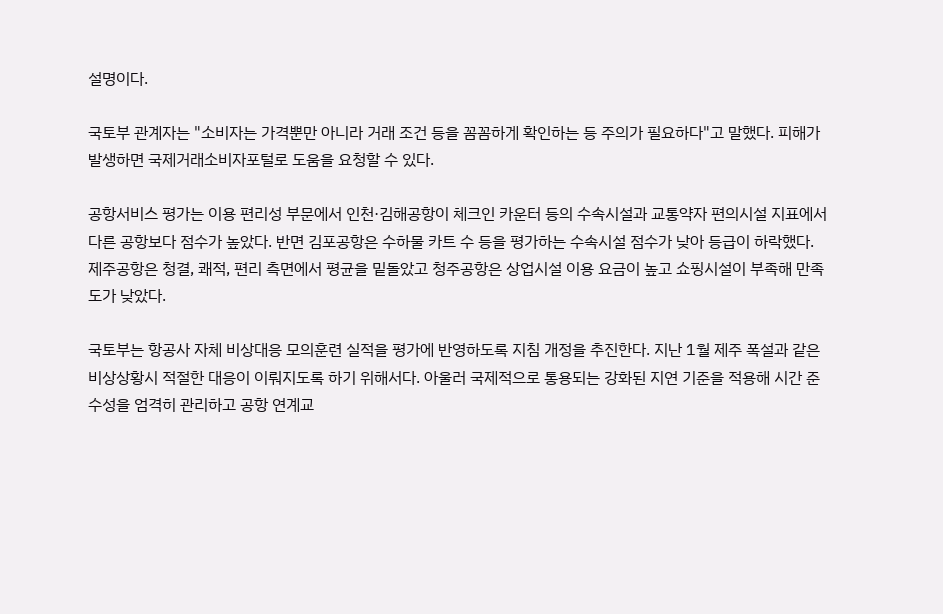설명이다.

국토부 관계자는 "소비자는 가격뿐만 아니라 거래 조건 등을 꼼꼼하게 확인하는 등 주의가 필요하다"고 말했다. 피해가 발생하면 국제거래소비자포털로 도움을 요청할 수 있다.

공항서비스 평가는 이용 편리성 부문에서 인천·김해공항이 체크인 카운터 등의 수속시설과 교통약자 편의시설 지표에서 다른 공항보다 점수가 높았다. 반면 김포공항은 수하물 카트 수 등을 평가하는 수속시설 점수가 낮아 등급이 하락했다. 제주공항은 청결, 쾌적, 편리 측면에서 평균을 밑돌았고 청주공항은 상업시설 이용 요금이 높고 쇼핑시설이 부족해 만족도가 낮았다.

국토부는 항공사 자체 비상대응 모의훈련 실적을 평가에 반영하도록 지침 개정을 추진한다. 지난 1월 제주 폭설과 같은 비상상황시 적절한 대응이 이뤄지도록 하기 위해서다. 아울러 국제적으로 통용되는 강화된 지연 기준을 적용해 시간 준수성을 엄격히 관리하고 공항 연계교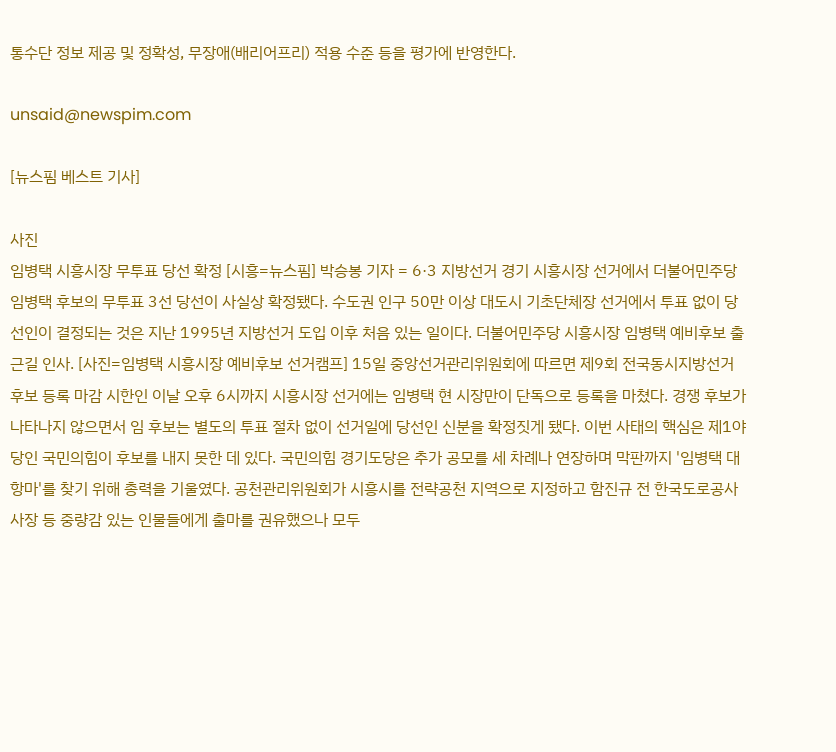통수단 정보 제공 및 정확성, 무장애(배리어프리) 적용 수준 등을 평가에 반영한다.

unsaid@newspim.com

[뉴스핌 베스트 기사]

사진
임병택 시흥시장 무투표 당선 확정 [시흥=뉴스핌] 박승봉 기자 = 6·3 지방선거 경기 시흥시장 선거에서 더불어민주당 임병택 후보의 무투표 3선 당선이 사실상 확정됐다. 수도권 인구 50만 이상 대도시 기초단체장 선거에서 투표 없이 당선인이 결정되는 것은 지난 1995년 지방선거 도입 이후 처음 있는 일이다. 더불어민주당 시흥시장 임병택 예비후보 출근길 인사. [사진=임병택 시흥시장 예비후보 선거캠프] 15일 중앙선거관리위원회에 따르면 제9회 전국동시지방선거 후보 등록 마감 시한인 이날 오후 6시까지 시흥시장 선거에는 임병택 현 시장만이 단독으로 등록을 마쳤다. 경쟁 후보가 나타나지 않으면서 임 후보는 별도의 투표 절차 없이 선거일에 당선인 신분을 확정짓게 됐다. 이번 사태의 핵심은 제1야당인 국민의힘이 후보를 내지 못한 데 있다. 국민의힘 경기도당은 추가 공모를 세 차례나 연장하며 막판까지 '임병택 대항마'를 찾기 위해 총력을 기울였다. 공천관리위원회가 시흥시를 전략공천 지역으로 지정하고 함진규 전 한국도로공사 사장 등 중량감 있는 인물들에게 출마를 권유했으나 모두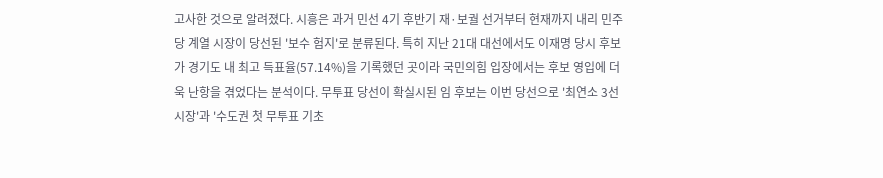고사한 것으로 알려졌다. 시흥은 과거 민선 4기 후반기 재·보궐 선거부터 현재까지 내리 민주당 계열 시장이 당선된 '보수 험지'로 분류된다. 특히 지난 21대 대선에서도 이재명 당시 후보가 경기도 내 최고 득표율(57.14%)을 기록했던 곳이라 국민의힘 입장에서는 후보 영입에 더욱 난항을 겪었다는 분석이다. 무투표 당선이 확실시된 임 후보는 이번 당선으로 '최연소 3선 시장'과 '수도권 첫 무투표 기초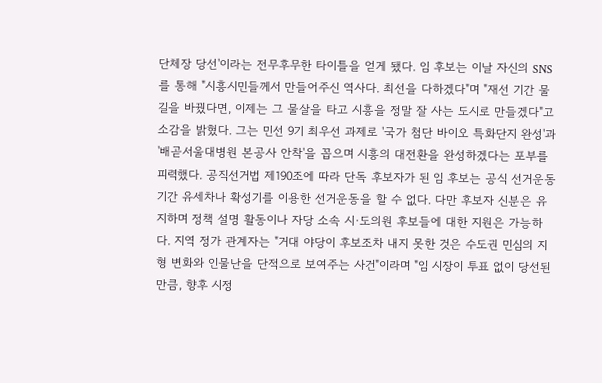단체장 당선'이라는 전무후무한 타이틀을 얻게 됐다. 임 후보는 이날 자신의 SNS를 통해 "시흥시민들께서 만들어주신 역사다. 최선을 다하겠다"며 "재선 기간 물길을 바꿨다면, 이제는 그 물살을 타고 시흥을 정말 잘 사는 도시로 만들겠다"고 소감을 밝혔다. 그는 민선 9기 최우선 과제로 '국가 첨단 바이오 특화단지 완성'과 '배곧서울대병원 본공사 안착'을 꼽으며 시흥의 대전환을 완성하겠다는 포부를 피력했다. 공직선거법 제190조에 따라 단독 후보자가 된 임 후보는 공식 선거운동 기간 유세차나 확성기를 이용한 선거운동을 할 수 없다. 다만 후보자 신분은 유지하며 정책 설명 활동이나 자당 소속 시·도의원 후보들에 대한 지원은 가능하다. 지역 정가 관계자는 "거대 야당이 후보조차 내지 못한 것은 수도권 민심의 지형 변화와 인물난을 단적으로 보여주는 사건"이라며 "임 시장이 투표 없이 당선된 만큼, 향후 시정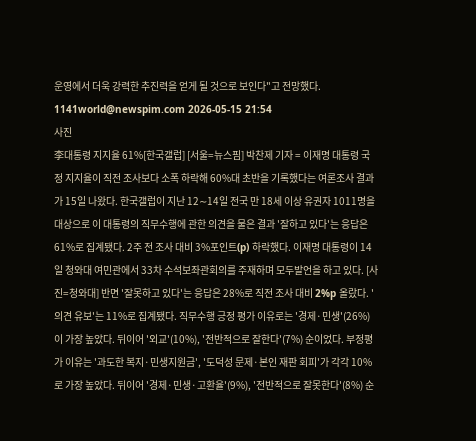운영에서 더욱 강력한 추진력을 얻게 될 것으로 보인다"고 전망했다. 1141world@newspim.com 2026-05-15 21:54
사진
李대통령 지지율 61%[한국갤럽] [서울=뉴스핌] 박찬제 기자 = 이재명 대통령 국정 지지율이 직전 조사보다 소폭 하락해 60%대 초반을 기록했다는 여론조사 결과가 15일 나왔다. 한국갤럽이 지난 12∼14일 전국 만 18세 이상 유권자 1011명을 대상으로 이 대통령의 직무수행에 관한 의견을 물은 결과 '잘하고 있다'는 응답은 61%로 집계됐다. 2주 전 조사 대비 3%포인트(p) 하락했다. 이재명 대통령이 14일 청와대 여민관에서 33차 수석보좌관회의를 주재하며 모두발언을 하고 있다. [사진=청와대] 반면 '잘못하고 있다'는 응답은 28%로 직전 조사 대비 2%p 올랐다. '의견 유보'는 11%로 집계됐다. 직무수행 긍정 평가 이유로는 '경제·민생'(26%)이 가장 높았다. 뒤이어 '외교'(10%), '전반적으로 잘한다'(7%) 순이었다. 부정평가 이유는 '과도한 복지·민생지원금', '도덕성 문제·본인 재판 회피'가 각각 10%로 가장 높았다. 뒤이어 '경제·민생·고환율'(9%), '전반적으로 잘못한다'(8%) 순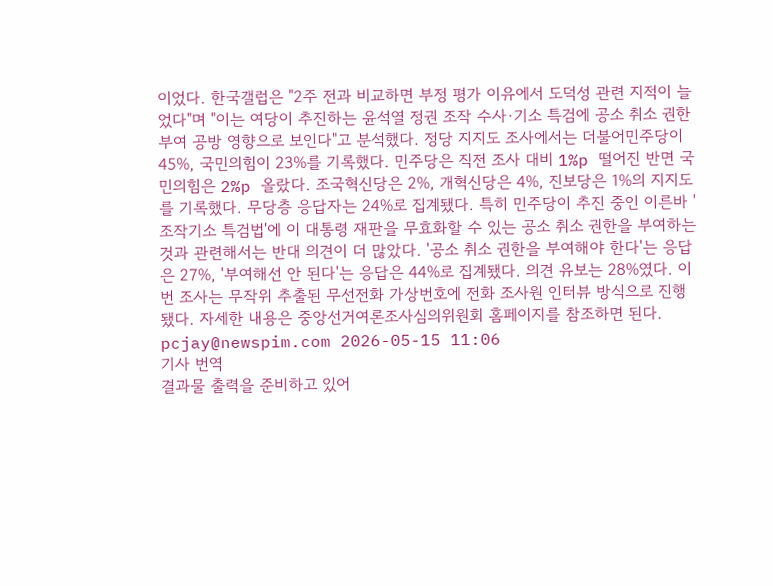이었다. 한국갤럽은 "2주 전과 비교하면 부정 평가 이유에서 도덕성 관련 지적이 늘었다"며 "이는 여당이 추진하는 윤석열 정권 조작 수사·기소 특검에 공소 취소 권한 부여 공방 영향으로 보인다"고 분석했다. 정당 지지도 조사에서는 더불어민주당이 45%, 국민의힘이 23%를 기록했다. 민주당은 직전 조사 대비 1%p 떨어진 반면 국민의힘은 2%p 올랐다. 조국혁신당은 2%, 개혁신당은 4%, 진보당은 1%의 지지도를 기록했다. 무당층 응답자는 24%로 집계됐다. 특히 민주당이 추진 중인 이른바 '조작기소 특검법'에 이 대통령 재판을 무효화할 수 있는 공소 취소 권한을 부여하는 것과 관련해서는 반대 의견이 더 많았다. '공소 취소 권한을 부여해야 한다'는 응답은 27%, '부여해선 안 된다'는 응답은 44%로 집계됐다. 의견 유보는 28%였다. 이번 조사는 무작위 추출된 무선전화 가상번호에 전화 조사원 인터뷰 방식으로 진행됐다. 자세한 내용은 중앙선거여론조사심의위원회 홈페이지를 참조하면 된다. pcjay@newspim.com 2026-05-15 11:06
기사 번역
결과물 출력을 준비하고 있어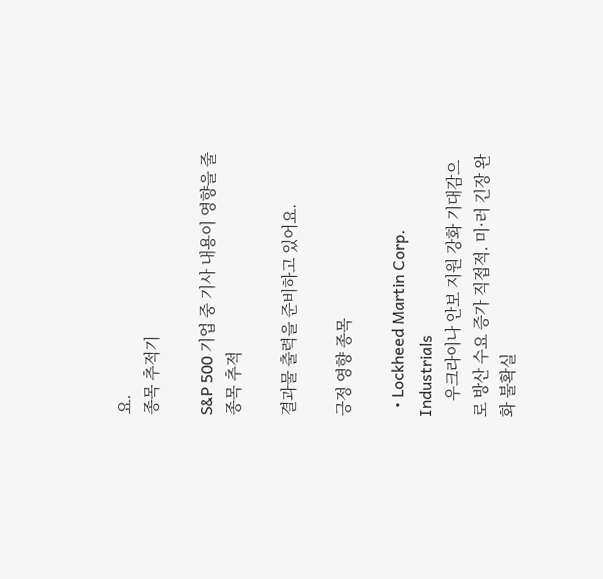요.
종목 추적기

S&P 500 기업 중 기사 내용이 영향을 줄 종목 추적

결과물 출력을 준비하고 있어요.

긍정 영향 종목

  • Lockheed Martin Corp. Industrials
    우크라이나 안보 지원 강화 기대감으로 방산 수요 증가 직접적. 미·러 긴장 완화 불확실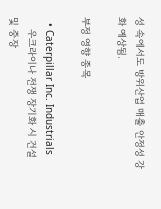성 속에서도 방위산업 매출 안정성 강화 예상됨.

부정 영향 종목

  • Caterpillar Inc. Industrials
    우크라이나 전쟁 장기화 시 건설 및 중장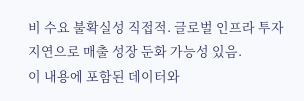비 수요 불확실성 직접적. 글로벌 인프라 투자 지연으로 매출 성장 둔화 가능성 있음.
이 내용에 포함된 데이터와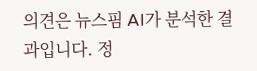의견은 뉴스핌 AI가 분석한 결과입니다. 정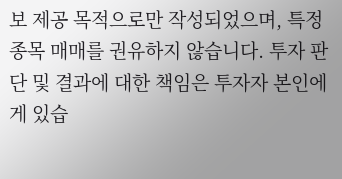보 제공 목적으로만 작성되었으며, 특정 종목 매매를 권유하지 않습니다. 투자 판단 및 결과에 대한 책임은 투자자 본인에게 있습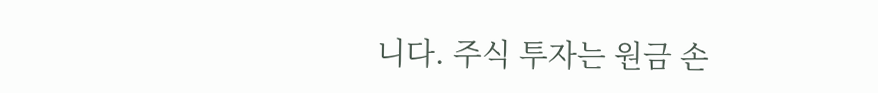니다. 주식 투자는 원금 손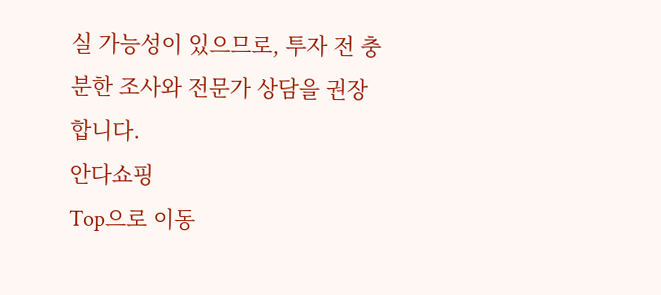실 가능성이 있으므로, 투자 전 충분한 조사와 전문가 상담을 권장합니다.
안다쇼핑
Top으로 이동